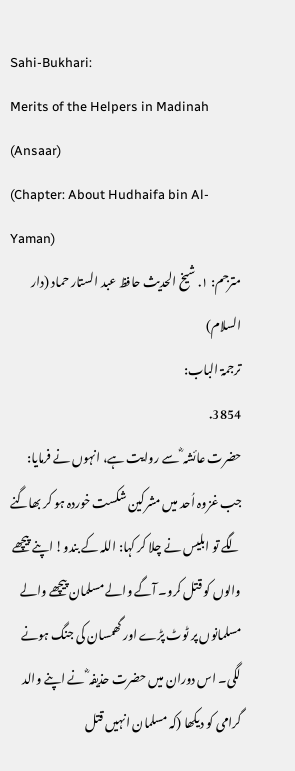Sahi-Bukhari:
Merits of the Helpers in Madinah (Ansaar)
(Chapter: About Hudhaifa bin Al-Yaman)
مترجم: ١. شیخ الحدیث حافظ عبد الستار حماد (دار السلام)
ترجمۃ الباب:
3854.
حضرت عائشہ ؓ سے روایت ہے، انہوں نے فرمایا: جب غزوہ اُحد میں مشرکین شکست خوردہ ہو کر بھاگنے لگے تو ابلیس نے چلا کر کہا: اللہ کے بندو! اپنے پیچھے والوں کو قتل کرو۔ آگے والے مسلمان پیچھے والے مسلمانوں پر ٹوٹ پڑے اور گھمسان کی جنگ ہونے لگی۔ اس دوران میں حضرت حذیفہ ؓ نے اپنے والد گرامی کو دیکھا (کہ مسلمان انہیں قتل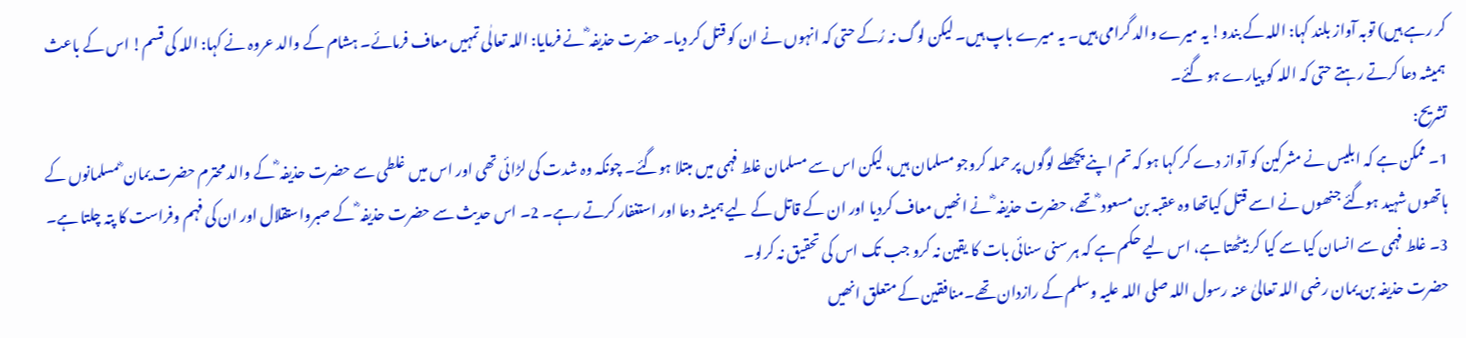کر رہے ہیں) توبہ آواز بلند کہا: اللہ کے بندو! یہ میرے والد گرامی ہیں۔ یہ میرے باپ ہیں۔ لیکن لوگ نہ رُکے حتی کہ انہوں نے ان کو قتل کر دیا۔ حضرت حذیفہ ؓ نے فرمایا: اللہ تعالٰی تمہیں معاف فرمائے۔ ہشام کے والد عروہ نے کہا: اللہ کی قسم! اس کے باعث ہمیشہ دعا کرتے رہتے حتی کہ اللہ کو پیارے ہو گئے۔
تشریح:
1۔ ممکن ہے کہ ابلیس نے مشرکین کو آواز دے کر کہا ہو کہ تم اپنے پچھلے لوگوں پر حملہ کروجو مسلمان ہیں، لیکن اس سے مسلمان غلط فہمی میں مبتلا ہوگئے۔ چونکہ وہ شدت کی لڑائی تھی اور اس میں غلطی سے حضرت حذیفہ ؓ کے والد محترم حضرت یمان ؓ مسلمانوں کے ہاتھوں شہید ہوگئے جنھوں نے اسے قتل کیاتھا وہ عقبہ بن مسعود ؓ تھے، حضرت حذیفہ ؓ نے انھیں معاف کردیا اور ان کے قاتل کے لیے ہمیشہ دعا اور استغفار کرتے رہے۔ 2۔ اس حدیث سے حضرت حذیفہ ؓ کے صبرواستقلال اور ان کی فہم وفراست کا پتہ چلتا ہے۔ 3۔ غلط فہمی سے انسان کیا سے کیا کر بیٹھتا ہے، اس لیے حکم ہے کہ ہر سنی سنائی بات کا یقین نہ کرو جب تک اس کی تحقیق نہ کرلو۔
حضرت حذیفہ بن یمان رضی اللہ تعالیٰ عنہ رسول اللہ صلی اللہ علیہ وسلم کے رازدان تھے۔منافقین کے متعلق انھیں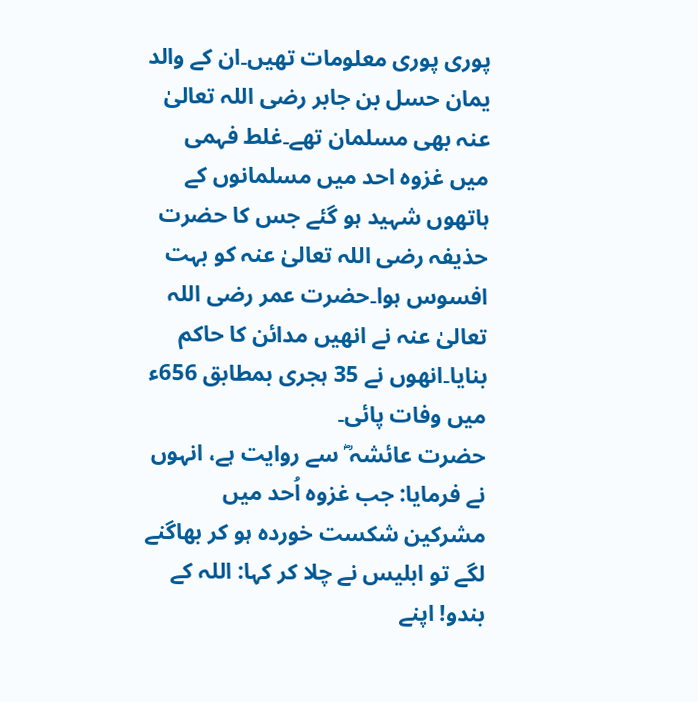پوری پوری معلومات تھیں۔ان کے والد یمان حسل بن جابر رضی اللہ تعالیٰ عنہ بھی مسلمان تھے۔غلط فہمی میں غزوہ احد میں مسلمانوں کے ہاتھوں شہید ہو گئے جس کا حضرت حذیفہ رضی اللہ تعالیٰ عنہ کو بہت افسوس ہوا۔حضرت عمر رضی اللہ تعالیٰ عنہ نے انھیں مدائن کا حاکم بنایا۔انھوں نے 35 ہجری بمطابق 656ء میں وفات پائی۔
حضرت عائشہ ؓ سے روایت ہے، انہوں نے فرمایا: جب غزوہ اُحد میں مشرکین شکست خوردہ ہو کر بھاگنے لگے تو ابلیس نے چلا کر کہا: اللہ کے بندو! اپنے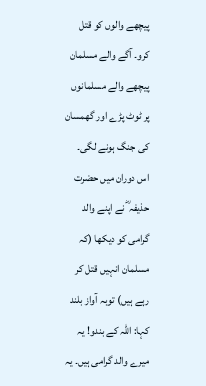پیچھے والوں کو قتل کرو۔ آگے والے مسلمان پیچھے والے مسلمانوں پر ٹوٹ پڑے اور گھمسان کی جنگ ہونے لگی۔ اس دوران میں حضرت حذیفہ ؓ نے اپنے والد گرامی کو دیکھا (کہ مسلمان انہیں قتل کر رہے ہیں) توبہ آواز بلند کہا: اللہ کے بندو! یہ میرے والد گرامی ہیں۔ یہ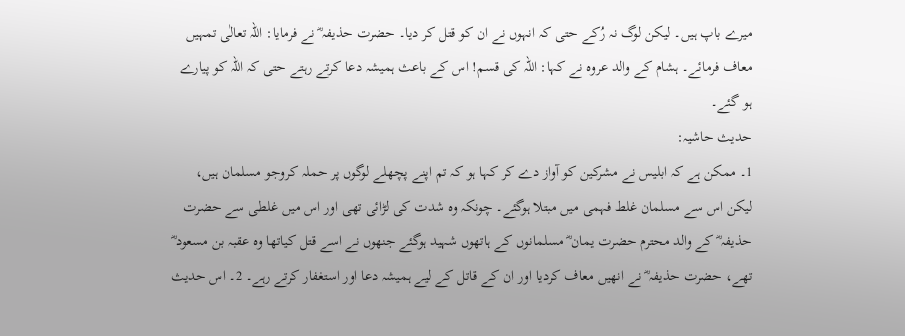میرے باپ ہیں۔ لیکن لوگ نہ رُکے حتی کہ انہوں نے ان کو قتل کر دیا۔ حضرت حذیفہ ؓ نے فرمایا: اللہ تعالٰی تمہیں معاف فرمائے۔ ہشام کے والد عروہ نے کہا: اللہ کی قسم! اس کے باعث ہمیشہ دعا کرتے رہتے حتی کہ اللہ کو پیارے ہو گئے۔
حدیث حاشیہ:
1۔ ممکن ہے کہ ابلیس نے مشرکین کو آواز دے کر کہا ہو کہ تم اپنے پچھلے لوگوں پر حملہ کروجو مسلمان ہیں، لیکن اس سے مسلمان غلط فہمی میں مبتلا ہوگئے۔ چونکہ وہ شدت کی لڑائی تھی اور اس میں غلطی سے حضرت حذیفہ ؓ کے والد محترم حضرت یمان ؓ مسلمانوں کے ہاتھوں شہید ہوگئے جنھوں نے اسے قتل کیاتھا وہ عقبہ بن مسعود ؓ تھے، حضرت حذیفہ ؓ نے انھیں معاف کردیا اور ان کے قاتل کے لیے ہمیشہ دعا اور استغفار کرتے رہے۔ 2۔ اس حدیث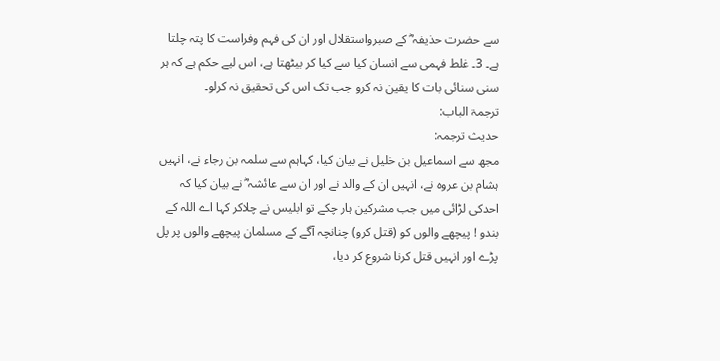سے حضرت حذیفہ ؓ کے صبرواستقلال اور ان کی فہم وفراست کا پتہ چلتا ہے۔ 3۔ غلط فہمی سے انسان کیا سے کیا کر بیٹھتا ہے، اس لیے حکم ہے کہ ہر سنی سنائی بات کا یقین نہ کرو جب تک اس کی تحقیق نہ کرلو۔
ترجمۃ الباب:
حدیث ترجمہ:
مجھ سے اسماعیل بن خلیل نے بیان کیا، کہاہم سے سلمہ بن رجاء نے، انہیں ہشام بن عروہ نے، انہیں ان کے والد نے اور ان سے عائشہ ؓ نے بیان کیا کہ احدکی لڑائی میں جب مشرکین ہار چکے تو ابلیس نے چلاکر کہا اے اللہ کے بندو ! پیچھے والوں کو (قتل کرو) چنانچہ آگے کے مسلمان پیچھے والوں پر پل پڑے اور انہیں قتل کرنا شروع کر دیا،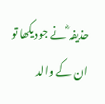حذیفہ ؓ نے جودیکھا تو ان کے والد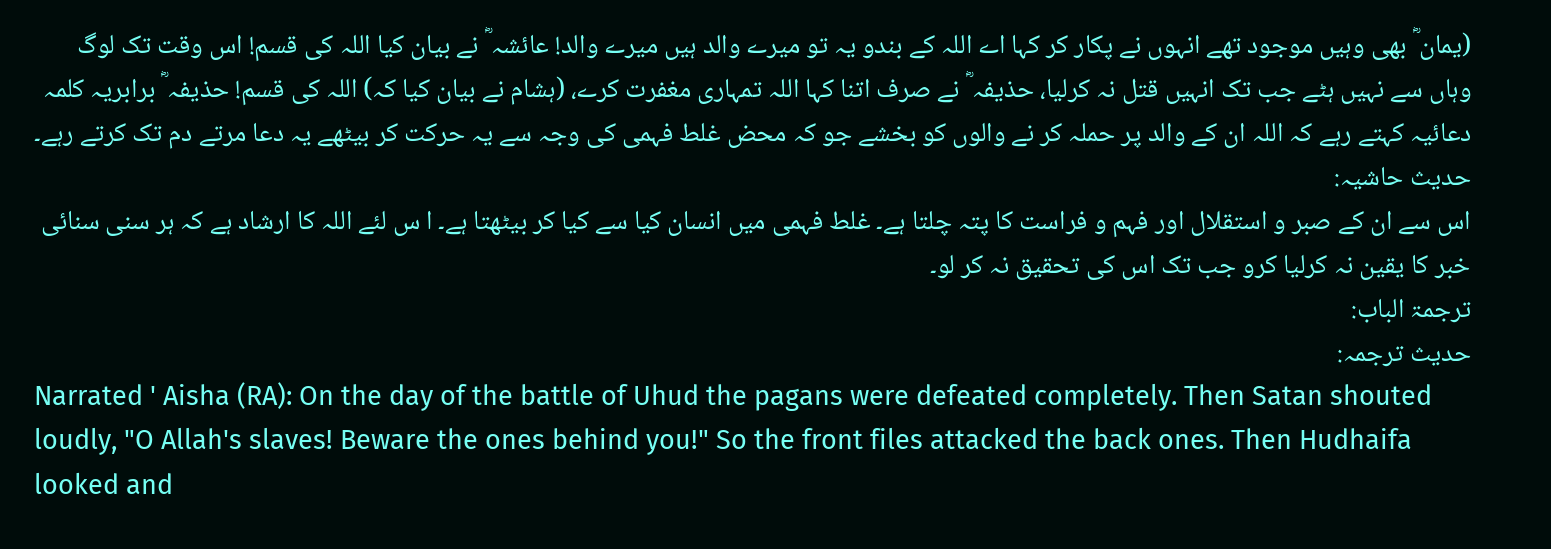(یمان ؓ بھی وہیں موجود تھے انہوں نے پکار کر کہا اے اللہ کے بندو یہ تو میرے والد ہیں میرے والد! عائشہ ؓ نے بیان کیا اللہ کی قسم! اس وقت تک لوگ وہاں سے نہیں ہٹے جب تک انہیں قتل نہ کرلیا، حذیفہ ؓ نے صرف اتنا کہا اللہ تمہاری مغفرت کرے، (ہشام نے بیان کیا کہ) اللہ کی قسم! حذیفہ ؓ برابریہ کلمہ دعائیہ کہتے رہے کہ اللہ ان کے والد پر حملہ کر نے والوں کو بخشے جو کہ محض غلط فہمی کی وجہ سے یہ حرکت کر بیٹھے یہ دعا مرتے دم تک کرتے رہے۔
حدیث حاشیہ:
اس سے ان کے صبر و استقلال اور فہم و فراست کا پتہ چلتا ہے۔ غلط فہمی میں انسان کیا سے کیا کر بیٹھتا ہے۔ ا س لئے اللہ کا ارشاد ہے کہ ہر سنی سنائی خبر کا یقین نہ کرلیا کرو جب تک اس کی تحقیق نہ کر لو۔
ترجمۃ الباب:
حدیث ترجمہ:
Narrated ' Aisha (RA): On the day of the battle of Uhud the pagans were defeated completely. Then Satan shouted loudly, "O Allah's slaves! Beware the ones behind you!" So the front files attacked the back ones. Then Hudhaifa looked and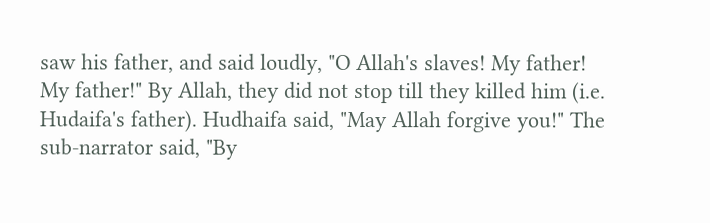saw his father, and said loudly, "O Allah's slaves! My father! My father!" By Allah, they did not stop till they killed him (i.e. Hudaifa's father). Hudhaifa said, "May Allah forgive you!" The sub-narrator said, "By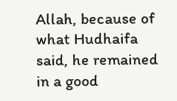Allah, because of what Hudhaifa said, he remained in a good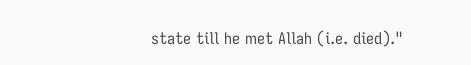state till he met Allah (i.e. died)."